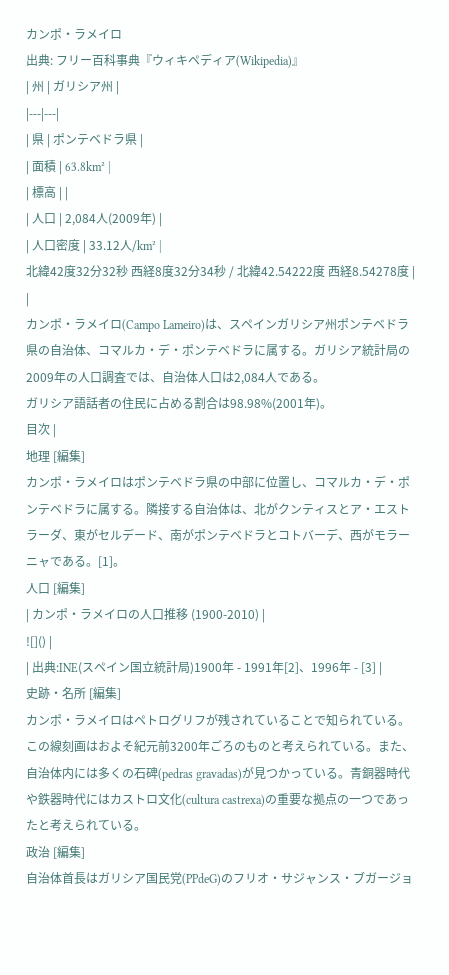カンポ・ラメイロ
出典: フリー百科事典『ウィキペディア(Wikipedia)』
| 州 | ガリシア州 |
|---|---|
| 県 | ポンテベドラ県 |
| 面積 | 63.8km² |
| 標高 | |
| 人口 | 2,084人(2009年) |
| 人口密度 | 33.12人/km² |
北緯42度32分32秒 西経8度32分34秒 / 北緯42.54222度 西経8.54278度 |
|
カンポ・ラメイロ(Campo Lameiro)は、スペインガリシア州ポンテベドラ県の自治体、コマルカ・デ・ポンテベドラに属する。ガリシア統計局の2009年の人口調査では、自治体人口は2,084人である。
ガリシア語話者の住民に占める割合は98.98%(2001年)。
目次 |
地理 [編集]
カンポ・ラメイロはポンテベドラ県の中部に位置し、コマルカ・デ・ポンテベドラに属する。隣接する自治体は、北がクンティスとア・エストラーダ、東がセルデード、南がポンテベドラとコトバーデ、西がモラーニャである。[1]。
人口 [編集]
| カンポ・ラメイロの人口推移 (1900-2010) |
![]() |
| 出典:INE(スペイン国立統計局)1900年 - 1991年[2]、1996年 - [3] |
史跡・名所 [編集]
カンポ・ラメイロはペトログリフが残されていることで知られている。この線刻画はおよそ紀元前3200年ごろのものと考えられている。また、自治体内には多くの石碑(pedras gravadas)が見つかっている。青銅器時代や鉄器時代にはカストロ文化(cultura castrexa)の重要な拠点の一つであったと考えられている。
政治 [編集]
自治体首長はガリシア国民党(PPdeG)のフリオ・サジャンス・ブガージョ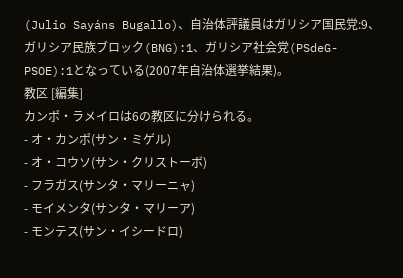(Julio Sayáns Bugallo)、自治体評議員はガリシア国民党:9、ガリシア民族ブロック(BNG):1、ガリシア社会党(PSdeG-PSOE):1となっている(2007年自治体選挙結果)。
教区 [編集]
カンポ・ラメイロは6の教区に分けられる。
- オ・カンポ(サン・ミゲル)
- オ・コウソ(サン・クリストーボ)
- フラガス(サンタ・マリーニャ)
- モイメンタ(サンタ・マリーア)
- モンテス(サン・イシードロ)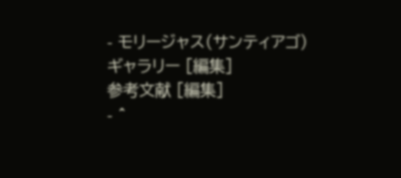- モリージャス(サンティアゴ)
ギャラリー [編集]
参考文献 [編集]
- ^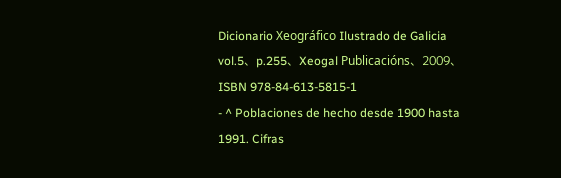Dicionario Xeográfico Ilustrado de Galicia vol.5、p.255、Xeogal Publicacións、2009、ISBN 978-84-613-5815-1
- ^ Poblaciones de hecho desde 1900 hasta 1991. Cifras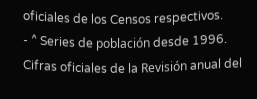oficiales de los Censos respectivos.
- ^ Series de población desde 1996. Cifras oficiales de la Revisión anual del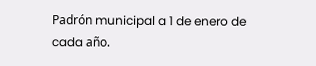Padrón municipal a 1 de enero de cada año.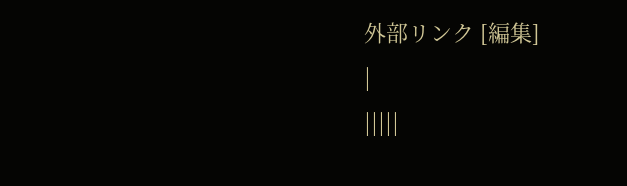外部リンク [編集]
|
|||||